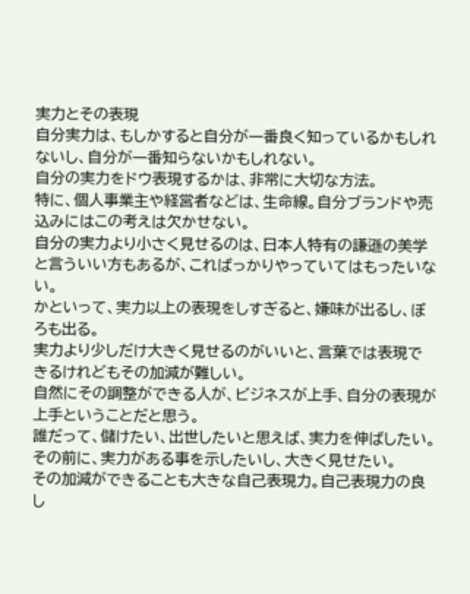実力とその表現
自分実力は、もしかすると自分が一番良く知っているかもしれないし、自分が一番知らないかもしれない。
自分の実力をドウ表現するかは、非常に大切な方法。
特に、個人事業主や経営者などは、生命線。自分ブランドや売込みにはこの考えは欠かせない。
自分の実力より小さく見せるのは、日本人特有の謙遜の美学と言ういい方もあるが、こればっかりやっていてはもったいない。
かといって、実力以上の表現をしすぎると、嫌味が出るし、ぼろも出る。
実力より少しだけ大きく見せるのがいいと、言葉では表現できるけれどもその加減が難しい。
自然にその調整ができる人が、ビジネスが上手、自分の表現が上手ということだと思う。
誰だって、儲けたい、出世したいと思えば、実力を伸ばしたい。その前に、実力がある事を示したいし、大きく見せたい。
その加減ができることも大きな自己表現力。自己表現力の良し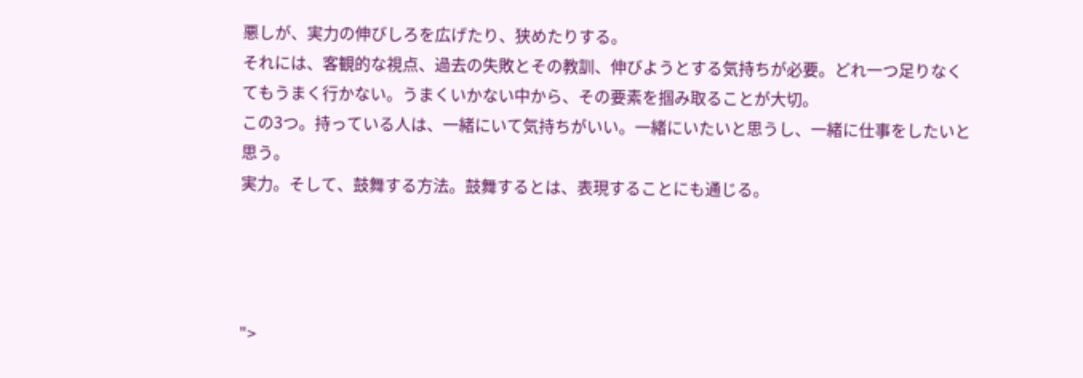悪しが、実力の伸びしろを広げたり、狭めたりする。
それには、客観的な視点、過去の失敗とその教訓、伸びようとする気持ちが必要。どれ一つ足りなくてもうまく行かない。うまくいかない中から、その要素を掴み取ることが大切。
この3つ。持っている人は、一緒にいて気持ちがいい。一緒にいたいと思うし、一緒に仕事をしたいと思う。
実力。そして、鼓舞する方法。鼓舞するとは、表現することにも通じる。




">